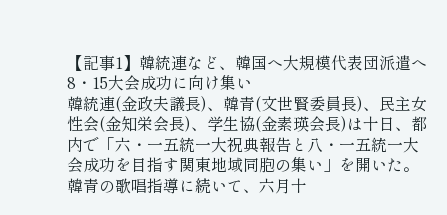【記事1】韓統連など、韓国へ大規模代表団派遣へ
8・15大会成功に向け集い
韓統連(金政夫議長)、韓青(文世賢委員長)、民主女性会(金知栄会長)、学生協(金素瑛会長)は十日、都内で「六・一五統一大祝典報告と八・一五統一大会成功を目指す関東地域同胞の集い」を開いた。
韓青の歌唱指導に続いて、六月十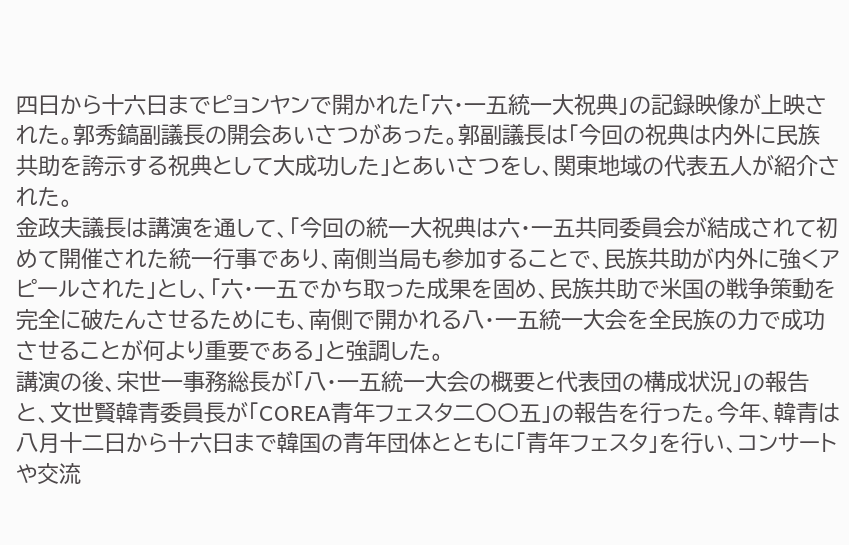四日から十六日までピョンヤンで開かれた「六・一五統一大祝典」の記録映像が上映された。郭秀鎬副議長の開会あいさつがあった。郭副議長は「今回の祝典は内外に民族共助を誇示する祝典として大成功した」とあいさつをし、関東地域の代表五人が紹介された。
金政夫議長は講演を通して、「今回の統一大祝典は六・一五共同委員会が結成されて初めて開催された統一行事であり、南側当局も参加することで、民族共助が内外に強くアピールされた」とし、「六・一五でかち取った成果を固め、民族共助で米国の戦争策動を完全に破たんさせるためにも、南側で開かれる八・一五統一大会を全民族の力で成功させることが何より重要である」と強調した。
講演の後、宋世一事務総長が「八・一五統一大会の概要と代表団の構成状況」の報告と、文世賢韓青委員長が「COREA青年フェスタ二〇〇五」の報告を行った。今年、韓青は八月十二日から十六日まで韓国の青年団体とともに「青年フェスタ」を行い、コンサートや交流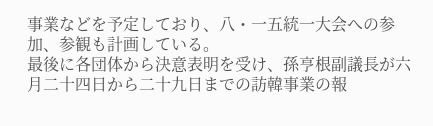事業などを予定しており、八・一五統一大会への参加、参観も計画している。
最後に各団体から決意表明を受け、孫亨根副議長が六月二十四日から二十九日までの訪韓事業の報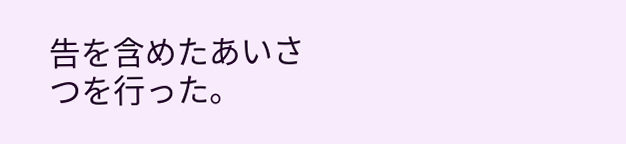告を含めたあいさつを行った。